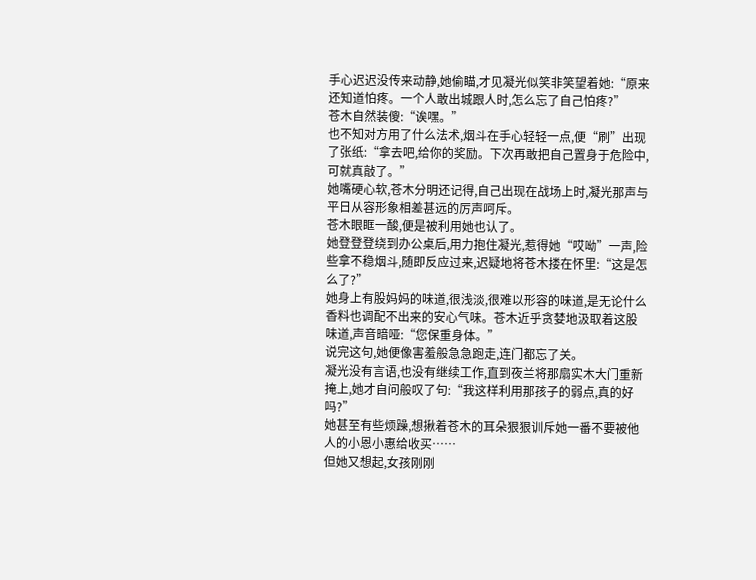手心迟迟没传来动静,她偷瞄,才见凝光似笑非笑望着她:“原来还知道怕疼。一个人敢出城跟人时,怎么忘了自己怕疼?”
苍木自然装傻:“诶嘿。”
也不知对方用了什么法术,烟斗在手心轻轻一点,便“刷”出现了张纸:“拿去吧,给你的奖励。下次再敢把自己置身于危险中,可就真敲了。”
她嘴硬心软,苍木分明还记得,自己出现在战场上时,凝光那声与平日从容形象相差甚远的厉声呵斥。
苍木眼眶一酸,便是被利用她也认了。
她登登登绕到办公桌后,用力抱住凝光,惹得她“哎呦”一声,险些拿不稳烟斗,随即反应过来,迟疑地将苍木搂在怀里:“这是怎么了?”
她身上有股妈妈的味道,很浅淡,很难以形容的味道,是无论什么香料也调配不出来的安心气味。苍木近乎贪婪地汲取着这股味道,声音暗哑:“您保重身体。”
说完这句,她便像害羞般急急跑走,连门都忘了关。
凝光没有言语,也没有继续工作,直到夜兰将那扇实木大门重新掩上,她才自问般叹了句:“我这样利用那孩子的弱点,真的好吗?”
她甚至有些烦躁,想揪着苍木的耳朵狠狠训斥她一番不要被他人的小恩小惠给收买……
但她又想起,女孩刚刚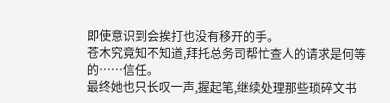即使意识到会挨打也没有移开的手。
苍木究竟知不知道,拜托总务司帮忙查人的请求是何等的……信任。
最终她也只长叹一声,握起笔,继续处理那些琐碎文书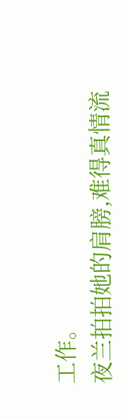工作。
夜兰拍拍她的肩膀,难得真情流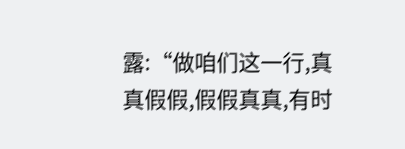露:“做咱们这一行,真真假假,假假真真,有时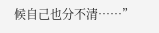候自己也分不清……”